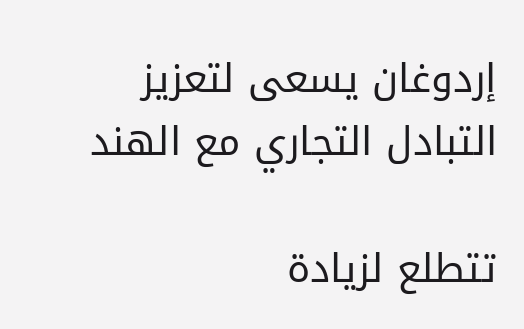إردوغان يسعى لتعزيز التبادل التجاري مع الهند

تتطلع لزيادة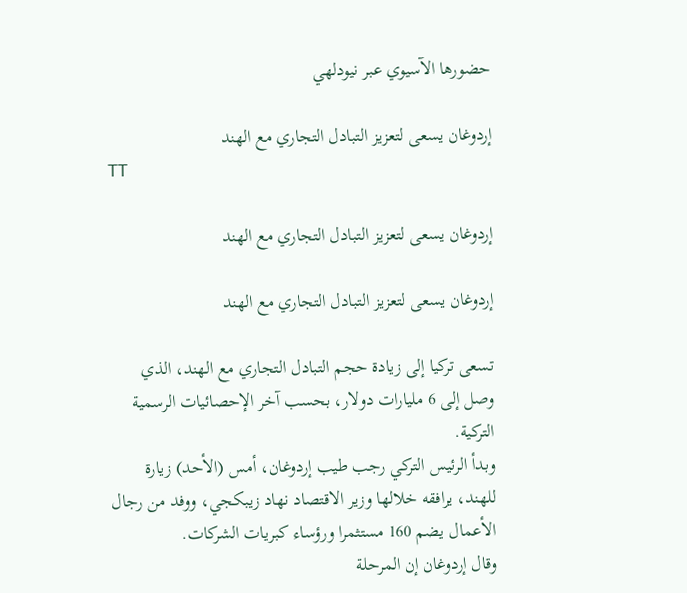حضورها الآسيوي عبر نيودلهي

إردوغان يسعى لتعزيز التبادل التجاري مع الهند
TT

إردوغان يسعى لتعزيز التبادل التجاري مع الهند

إردوغان يسعى لتعزيز التبادل التجاري مع الهند

تسعى تركيا إلى زيادة حجم التبادل التجاري مع الهند، الذي وصل إلى 6 مليارات دولار، بحسب آخر الإحصائيات الرسمية التركية.
وبدأ الرئيس التركي رجب طيب إردوغان، أمس (الأحد) زيارة للهند، يرافقه خلالها وزير الاقتصاد نهاد زيبكجي، ووفد من رجال الأعمال يضم 160 مستثمرا ورؤساء كبريات الشركات.
وقال إردوغان إن المرحلة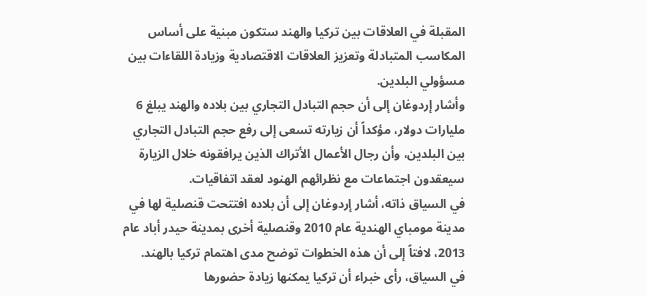المقبلة في العلاقات بين تركيا والهند ستكون مبنية على أساس المكاسب المتبادلة وتعزيز العلاقات الاقتصادية وزيادة اللقاءات بين مسؤولي البلدين.
وأشار إردوغان إلى أن حجم التبادل التجاري بين بلاده والهند يبلغ 6 مليارات دولار، مؤكداً أن زيارته تسعى إلى رفع حجم التبادل التجاري بين البلدين، وأن رجال الأعمال الأتراك الذين يرافقونه خلال الزيارة سيعقدون اجتماعات مع نظرائهم الهنود لعقد اتفاقيات.
في السياق ذاته، أشار إردوغان إلى أن بلاده افتتحت قنصلية لها في مدينة مومباي الهندية عام 2010 وقنصلية أخرى بمدينة حيدر أباد عام 2013، لافتاً إلى أن هذه الخطوات توضح مدى اهتمام تركيا بالهند.
في السياق، رأى خبراء أن تركيا يمكنها زيادة حضورها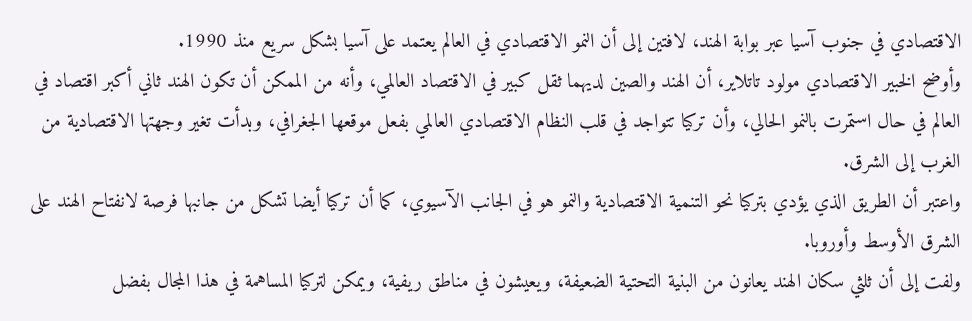الاقتصادي في جنوب آسيا عبر بوابة الهند، لافتين إلى أن النمو الاقتصادي في العالم يعتمد على آسيا بشكل سريع منذ 1990.
وأوضح الخبير الاقتصادي مولود تاتلاير، أن الهند والصين لديهما ثقل كبير في الاقتصاد العالمي، وأنه من الممكن أن تكون الهند ثاني أكبر اقتصاد في العالم في حال استمرت بالنمو الحالي، وأن تركيا تتواجد في قلب النظام الاقتصادي العالمي بفعل موقعها الجغرافي، وبدأت تغير وجهتها الاقتصادية من الغرب إلى الشرق.
واعتبر أن الطريق الذي يؤدي بتركيا نحو التنمية الاقتصادية والنمو هو في الجانب الآسيوي، كما أن تركيا أيضا تشكل من جانبها فرصة لانفتاح الهند على الشرق الأوسط وأوروبا.
ولفت إلى أن ثلثي سكان الهند يعانون من البنية التحتية الضعيفة، ويعيشون في مناطق ريفية، ويمكن لتركيا المساهمة في هذا المجال بفضل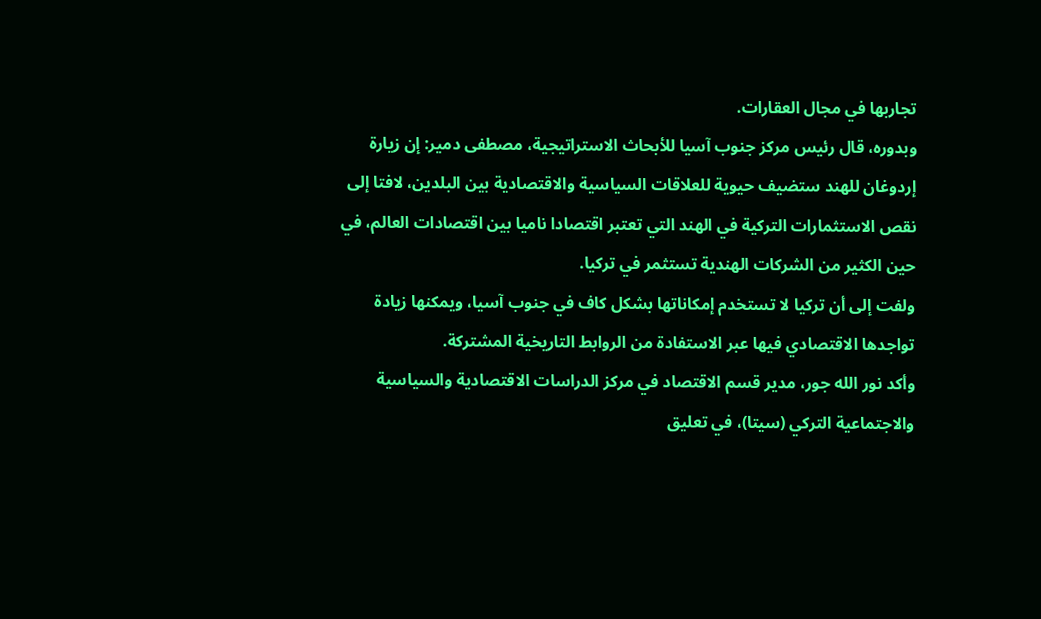تجاربها في مجال العقارات.
وبدوره، قال رئيس مركز جنوب آسيا للأبحاث الاستراتيجية، مصطفى دمير: إن زيارة إردوغان للهند ستضيف حيوية للعلاقات السياسية والاقتصادية بين البلدين، لافتا إلى نقص الاستثمارات التركية في الهند التي تعتبر اقتصادا ناميا بين اقتصادات العالم، في حين الكثير من الشركات الهندية تستثمر في تركيا.
ولفت إلى أن تركيا لا تستخدم إمكاناتها بشكل كاف في جنوب آسيا، ويمكنها زيادة تواجدها الاقتصادي فيها عبر الاستفادة من الروابط التاريخية المشتركة.
وأكد نور الله جور، مدير قسم الاقتصاد في مركز الدراسات الاقتصادية والسياسية والاجتماعية التركي (سيتا)، في تعليق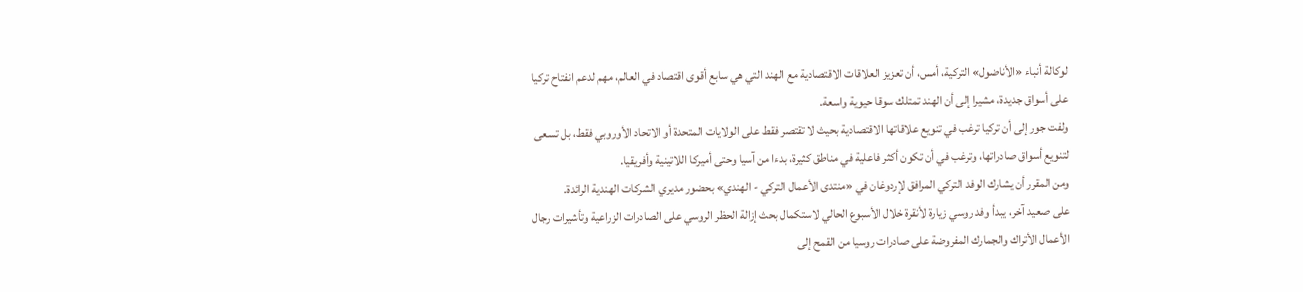لوكالة أنباء «الأناضول» التركية، أمس، أن تعزيز العلاقات الاقتصادية مع الهند التي هي سابع أقوى اقتصاد في العالم، مهم لدعم انفتاح تركيا على أسواق جديدة، مشيرا إلى أن الهند تمتلك سوقا حيوية واسعة.
ولفت جور إلى أن تركيا ترغب في تنويع علاقاتها الاقتصادية بحيث لا تقتصر فقط على الولايات المتحدة أو الاتحاد الأوروبي فقط، بل تسعى لتنويع أسواق صادراتها، وترغب في أن تكون أكثر فاعلية في مناطق كثيرة، بدءا من آسيا وحتى أميركا اللاتينية وأفريقيا.
ومن المقرر أن يشارك الوفد التركي المرافق لإردوغان في «منتدى الأعمال التركي - الهندي» بحضور مديري الشركات الهندية الرائدة.
على صعيد آخر، يبدأ وفد روسي زيارة لأنقرة خلال الأسبوع الحالي لاستكمال بحث إزالة الحظر الروسي على الصادرات الزراعية وتأشيرات رجال الأعمال الأتراك والجمارك المفروضة على صادرات روسيا من القمح إلى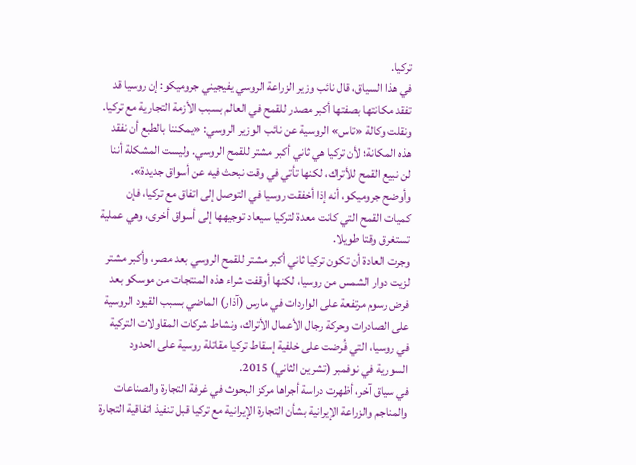تركيا.
في هذا السياق، قال نائب وزير الزراعة الروسي يفيجيني جروميكو: إن روسيا قد تفقد مكانتها بصفتها أكبر مصدر للقمح في العالم بسبب الأزمة التجارية مع تركيا.
ونقلت وكالة «تاس» الروسية عن نائب الوزير الروسي: «يمكننا بالطبع أن نفقد هذه المكانة؛ لأن تركيا هي ثاني أكبر مشتر للقمح الروسي. وليست المشكلة أننا لن نبيع القمح للأتراك، لكنها تأتي في وقت نبحث فيه عن أسواق جديدة».
وأوضح جروميكو، أنه إذا أخفقت روسيا في التوصل إلى اتفاق مع تركيا، فإن كميات القمح التي كانت معدة لتركيا سيعاد توجيهها إلى أسواق أخرى، وهي عملية تستغرق وقتا طويلا.
وجرت العادة أن تكون تركيا ثاني أكبر مشتر للقمح الروسي بعد مصر، وأكبر مشتر لزيت دوار الشمس من روسيا، لكنها أوقفت شراء هذه المنتجات من موسكو بعد فرض رسوم مرتفعة على الواردات في مارس (آذار) الماضي بسبب القيود الروسية على الصادرات وحركة رجال الأعمال الأتراك، ونشاط شركات المقاولات التركية في روسيا، التي فُرضت على خلفية إسقاط تركيا مقاتلة روسية على الحدود السورية في نوفمبر (تشرين الثاني) 2015.
في سياق آخر، أظهرت دراسة أجراها مركز البحوث في غرفة التجارة والصناعات والمناجم والزراعة الإيرانية بشأن التجارة الإيرانية مع تركيا قبل تنفيذ اتفاقية التجارة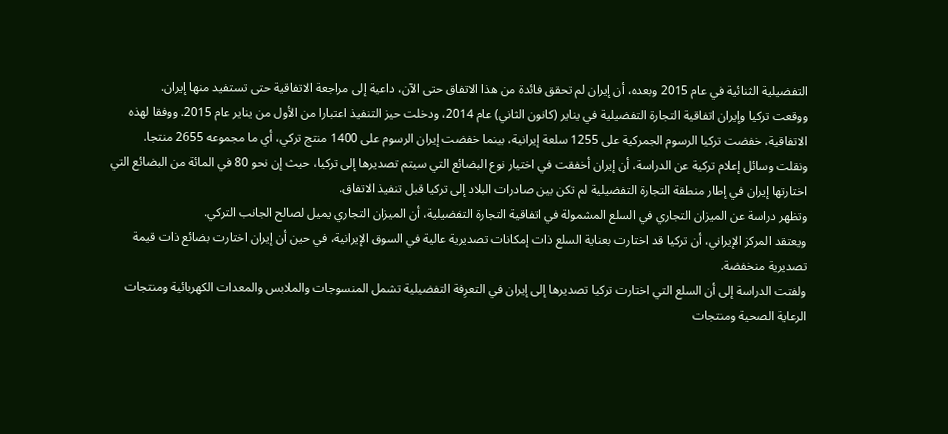التفضيلية الثنائية في عام 2015 وبعده، أن إيران لم تحقق فائدة من هذا الاتفاق حتى الآن، داعية إلى مراجعة الاتفاقية حتى تستفيد منها إيران.
ووقعت تركيا وإيران اتفاقية التجارة التفضيلية في يناير (كانون الثاني) عام 2014، ودخلت حيز التنفيذ اعتبارا من الأول من يناير عام 2015. ووفقا لهذه الاتفاقية، خفضت تركيا الرسوم الجمركية على 1255 سلعة إيرانية، بينما خفضت إيران الرسوم على 1400 منتج تركي، أي ما مجموعه 2655 منتجا.
ونقلت وسائل إعلام تركية عن الدراسة، أن إيران أخفقت في اختيار نوع البضائع التي سيتم تصديرها إلى تركيا، حيث إن نحو 80 في المائة من البضائع التي اختارتها إيران في إطار منطقة التجارة التفضيلية لم تكن بين صادرات البلاد إلى تركيا قبل تنفيذ الاتفاق.
وتظهر دراسة عن الميزان التجاري في السلع المشمولة في اتفاقية التجارة التفضيلية، أن الميزان التجاري يميل لصالح الجانب التركي.
ويعتقد المركز الإيراني، أن تركيا قد اختارت بعناية السلع ذات إمكانات تصديرية عالية في السوق الإيرانية، في حين أن إيران اختارت بضائع ذات قيمة تصديرية منخفضة.
ولفتت الدراسة إلى أن السلع التي اختارت تركيا تصديرها إلى إيران في التعرِفة التفضيلية تشمل المنسوجات والملابس والمعدات الكهربائية ومنتجات الرعاية الصحية ومنتجات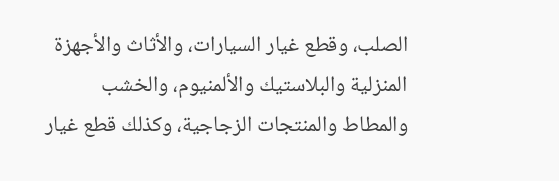الصلب، وقطع غيار السيارات، والأثاث والأجهزة المنزلية والبلاستيك والألمنيوم، والخشب والمطاط والمنتجات الزجاجية، وكذلك قطع غيار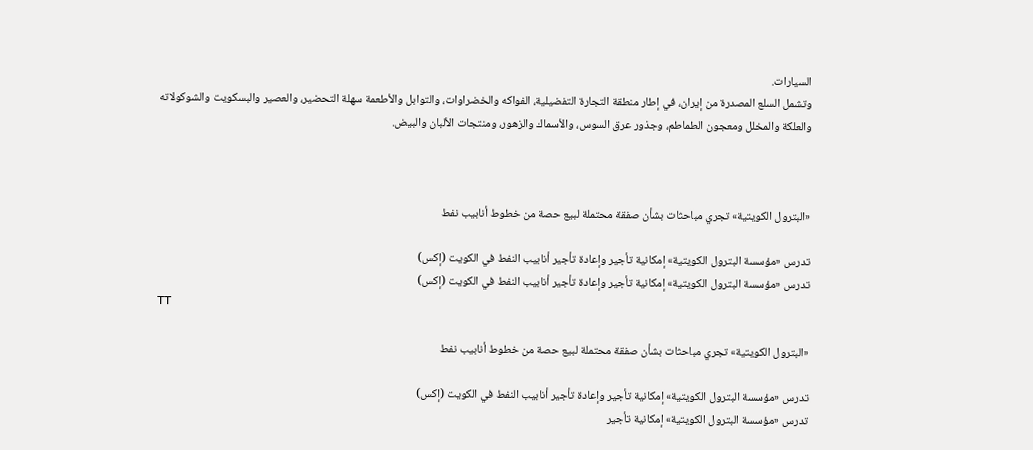السيارات.
وتشمل السلع المصدرة من إيران، في إطار منطقة التجارة التفضيلية، الفواكه والخضراوات، والتوابل والأطعمة سهلة التحضير، والعصير والبسكويت والشوكولاته والعلكة والمخلل ومعجون الطماطم، وجذور عرق السوس، والأسماك والزهور، ومنتجات الألبان والبيض.



«البترول الكويتية» تجري مباحثات بشأن صفقة محتملة لبيع حصة من خطوط أنابيب نفط

تدرس «مؤسسة البترول الكويتية» إمكانية تأجير وإعادة تأجير أنابيب النفط في الكويت (إكس)
تدرس «مؤسسة البترول الكويتية» إمكانية تأجير وإعادة تأجير أنابيب النفط في الكويت (إكس)
TT

«البترول الكويتية» تجري مباحثات بشأن صفقة محتملة لبيع حصة من خطوط أنابيب نفط

تدرس «مؤسسة البترول الكويتية» إمكانية تأجير وإعادة تأجير أنابيب النفط في الكويت (إكس)
تدرس «مؤسسة البترول الكويتية» إمكانية تأجير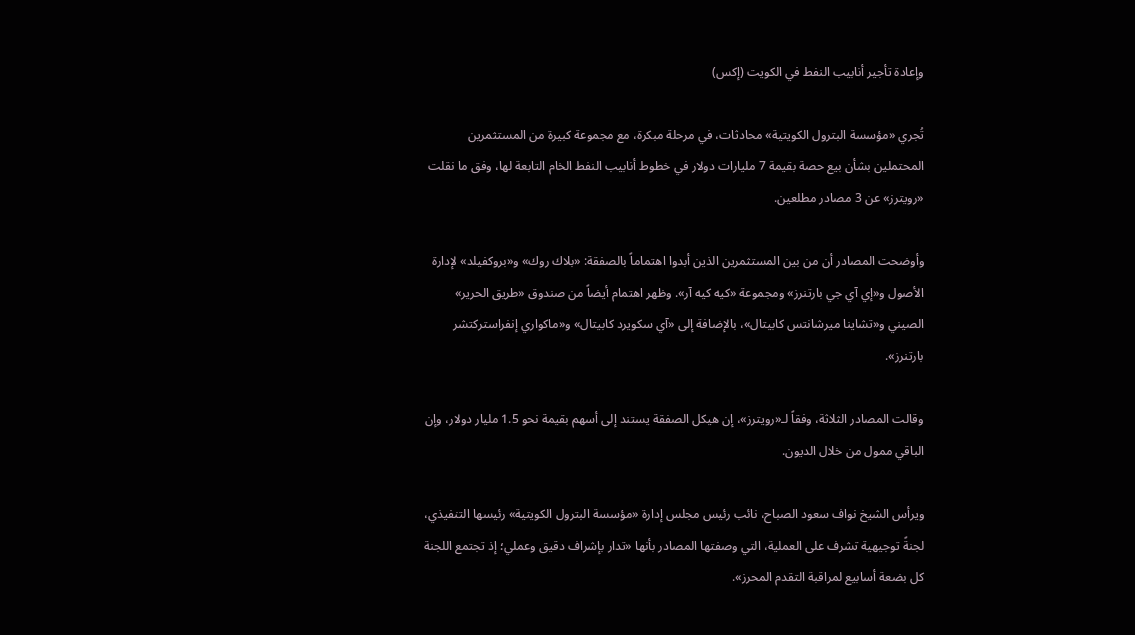وإعادة تأجير أنابيب النفط في الكويت (إكس)

تُجري «مؤسسة البترول الكويتية» محادثات، في مرحلة مبكرة، مع مجموعة كبيرة من المستثمرين المحتملين بشأن بيع حصة بقيمة 7 مليارات دولار في خطوط أنابيب النفط الخام التابعة لها، وفق ما نقلت «رويترز» عن 3 مصادر مطلعين.

وأوضحت المصادر أن من بين المستثمرين الذين أبدوا اهتماماً بالصفقة: «بلاك روك» و«بروكفيلد» لإدارة الأصول و«إي آي جي بارتنرز» ومجموعة «كيه كيه آر». وظهر اهتمام أيضاً من صندوق «طريق الحرير» الصيني و«تشاينا ميرشانتس كابيتال»، بالإضافة إلى «آي سكويرد كابيتال» و«ماكواري إنفراستركتشر بارتنرز».

وقالت المصادر الثلاثة، وفقاً لـ«رويترز»، إن هيكل الصفقة يستند إلى أسهم بقيمة نحو 1.5 مليار دولار، وإن الباقي ممول من خلال الديون.

ويرأس الشيخ نواف سعود الصباح، نائب رئيس مجلس إدارة «مؤسسة البترول الكويتية» رئيسها التنفيذي، لجنةً توجيهية تشرف على العملية، التي وصفتها المصادر بأنها «تدار بإشراف دقيق وعملي؛ إذ تجتمع اللجنة كل بضعة أسابيع لمراقبة التقدم المحرز».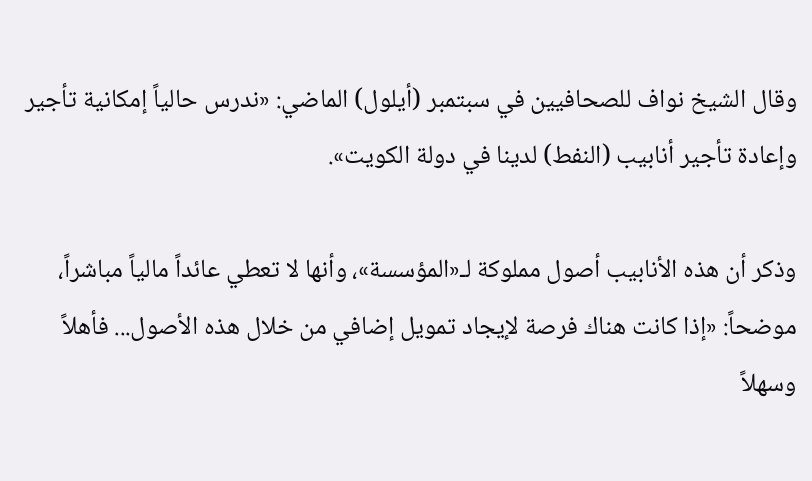وقال الشيخ نواف للصحافيين في سبتمبر (أيلول) الماضي: «ندرس حالياً إمكانية تأجير وإعادة تأجير أنابيب (النفط) لدينا في دولة الكويت».

وذكر أن هذه الأنابيب أصول مملوكة لـ«المؤسسة»، وأنها لا تعطي عائداً مالياً مباشراً، موضحاً: «إذا كانت هناك فرصة لإيجاد تمويل إضافي من خلال هذه الأصول... فأهلاً وسهلاً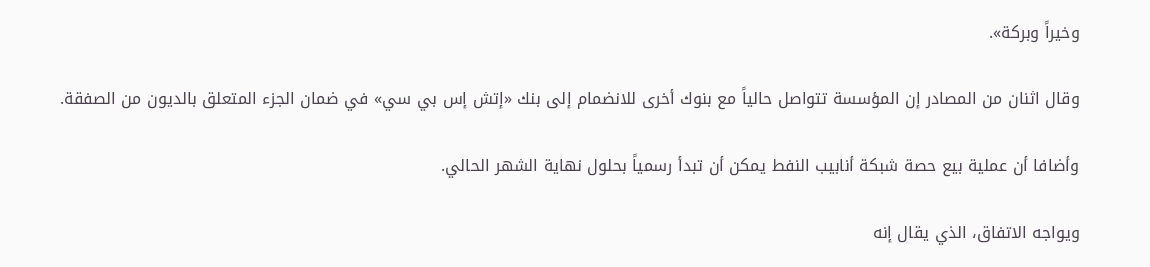وخيراً وبركة».

وقال اثنان من المصادر إن المؤسسة تتواصل حالياً مع بنوك أخرى للانضمام إلى بنك «إتش إس بي سي» في ضمان الجزء المتعلق بالديون من الصفقة.

وأضافا أن عملية بيع حصة شبكة أنابيب النفط يمكن أن تبدأ رسمياً بحلول نهاية الشهر الحالي.

ويواجه الاتفاق، الذي يقال إنه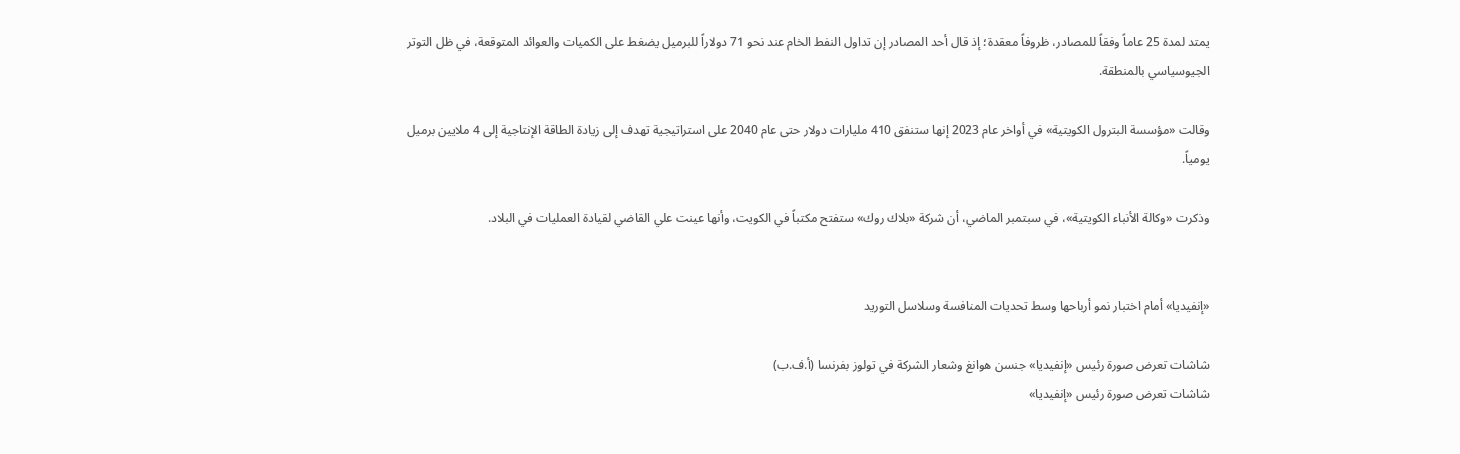يمتد لمدة 25 عاماً وفقاً للمصادر، ظروفاً معقدة؛ إذ قال أحد المصادر إن تداول النفط الخام عند نحو 71 دولاراً للبرميل يضغط على الكميات والعوائد المتوقعة، في ظل التوتر الجيوسياسي بالمنطقة.

وقالت «مؤسسة البترول الكويتية» في أواخر عام 2023 إنها ستنفق 410 مليارات دولار حتى عام 2040 على استراتيجية تهدف إلى زيادة الطاقة الإنتاجية إلى 4 ملايين برميل يومياً.

وذكرت «وكالة الأنباء الكويتية»، في سبتمبر الماضي، أن شركة «بلاك روك» ستفتح مكتباً في الكويت، وأنها عينت علي القاضي لقيادة العمليات في البلاد.


«إنفيديا» أمام اختبار نمو أرباحها وسط تحديات المنافسة وسلاسل التوريد

شاشات تعرض صورة رئيس «إنفيديا» جنسن هوانغ وشعار الشركة في تولوز بفرنسا (أ.ف.ب)
شاشات تعرض صورة رئيس «إنفيديا»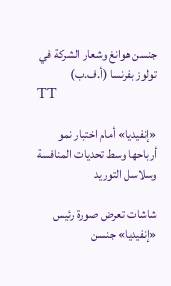جنسن هوانغ وشعار الشركة في تولوز بفرنسا (أ.ف.ب)
TT

«إنفيديا» أمام اختبار نمو أرباحها وسط تحديات المنافسة وسلاسل التوريد

شاشات تعرض صورة رئيس «إنفيديا» جنسن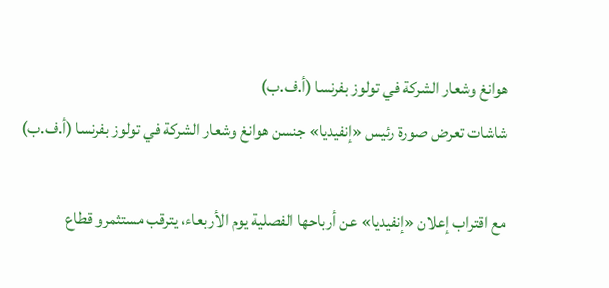هوانغ وشعار الشركة في تولوز بفرنسا (أ.ف.ب)
شاشات تعرض صورة رئيس «إنفيديا» جنسن هوانغ وشعار الشركة في تولوز بفرنسا (أ.ف.ب)

مع اقتراب إعلان «إنفيديا» عن أرباحها الفصلية يوم الأربعاء، يترقب مستثمرو قطاع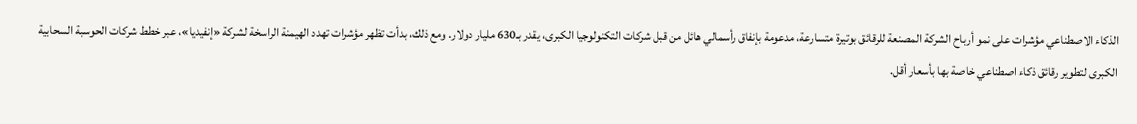الذكاء الاصطناعي مؤشرات على نمو أرباح الشركة المصنعة للرقائق بوتيرة متسارعة، مدعومة بإنفاق رأسمالي هائل من قبل شركات التكنولوجيا الكبرى، يقدر بـ630 مليار دولار. ومع ذلك، بدأت تظهر مؤشرات تهدد الهيمنة الراسخة لشركة «إنفيديا»، عبر خطط شركات الحوسبة السحابية الكبرى لتطوير رقائق ذكاء اصطناعي خاصة بها بأسعار أقل.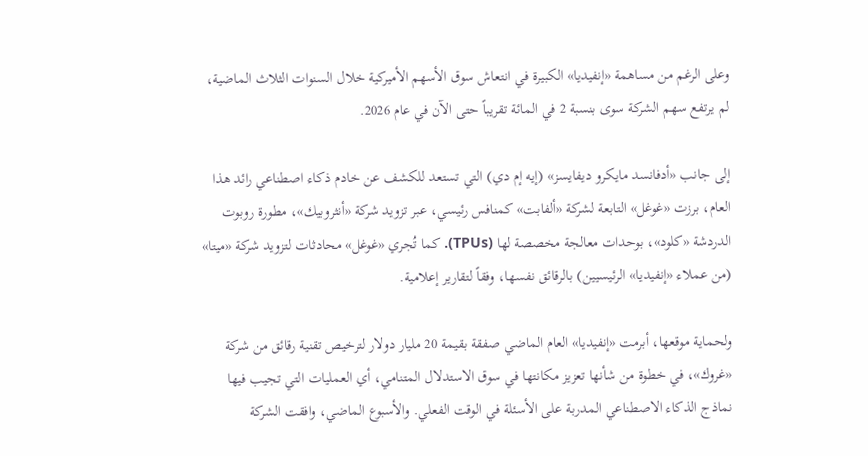وعلى الرغم من مساهمة «إنفيديا» الكبيرة في انتعاش سوق الأسهم الأميركية خلال السنوات الثلاث الماضية، لم يرتفع سهم الشركة سوى بنسبة 2 في المائة تقريباً حتى الآن في عام 2026.

إلى جانب «أدفانسد مايكرو ديفايسز» (إيه إم دي) التي تستعد للكشف عن خادم ذكاء اصطناعي رائد هذا العام، برزت «غوغل» التابعة لشركة «ألفابت» كمنافس رئيسي، عبر تزويد شركة «أنثروبيك»، مطورة روبوت الدردشة «كلود»، بوحدات معالجة مخصصة لها (TPUs). كما تُجري «غوغل» محادثات لتزويد شركة «ميتا» (من عملاء «إنفيديا» الرئيسيين) بالرقائق نفسها، وفقاً لتقارير إعلامية.

ولحماية موقعها، أبرمت «إنفيديا» العام الماضي صفقة بقيمة 20 مليار دولار لترخيص تقنية رقائق من شركة «غروك»، في خطوة من شأنها تعزيز مكانتها في سوق الاستدلال المتنامي، أي العمليات التي تجيب فيها نماذج الذكاء الاصطناعي المدربة على الأسئلة في الوقت الفعلي. والأسبوع الماضي، وافقت الشركة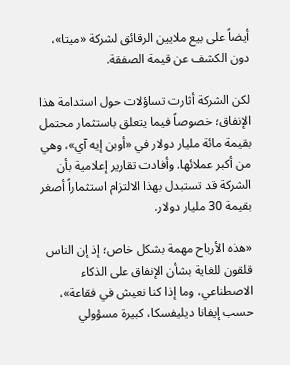أيضاً على بيع ملايين الرقائق لشركة «ميتا»، دون الكشف عن قيمة الصفقة.

لكن الشركة أثارت تساؤلات حول استدامة هذا الإنفاق؛ خصوصاً فيما يتعلق باستثمار محتمل بقيمة مائة مليار دولار في «أوبن إيه آي»، وهي من أكبر عملائها. وأفادت تقارير إعلامية بأن الشركة قد تستبدل بهذا الالتزام استثماراً أصغر بقيمة 30 مليار دولار.

«هذه الأرباح مهمة بشكل خاص؛ إذ إن الناس قلقون للغاية بشأن الإنفاق على الذكاء الاصطناعي، وما إذا كنا نعيش في فقاعة»، حسب إيفانا ديليفسكا، كبيرة مسؤولي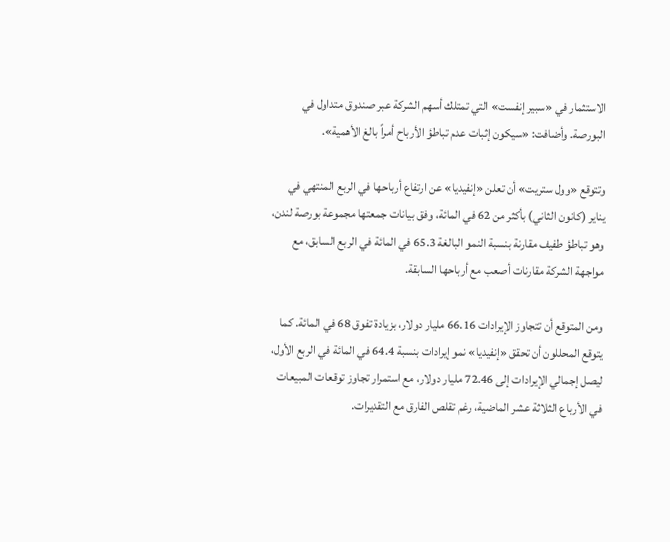الاستثمار في «سبير إنفست» التي تمتلك أسهم الشركة عبر صندوق متداول في البورصة. وأضافت: «سيكون إثبات عدم تباطؤ الأرباح أمراً بالغ الأهمية».

وتتوقع «وول ستريت» أن تعلن «إنفيديا» عن ارتفاع أرباحها في الربع المنتهي في يناير (كانون الثاني) بأكثر من 62 في المائة، وفق بيانات جمعتها مجموعة بورصة لندن، وهو تباطؤ طفيف مقارنة بنسبة النمو البالغة 65.3 في المائة في الربع السابق، مع مواجهة الشركة مقارنات أصعب مع أرباحها السابقة.

ومن المتوقع أن تتجاوز الإيرادات 66.16 مليار دولار، بزيادة تفوق 68 في المائة. كما يتوقع المحللون أن تحقق «إنفيديا» نمو إيرادات بنسبة 64.4 في المائة في الربع الأول، ليصل إجمالي الإيرادات إلى 72.46 مليار دولار، مع استمرار تجاوز توقعات المبيعات في الأرباع الثلاثة عشر الماضية، رغم تقلص الفارق مع التقديرات.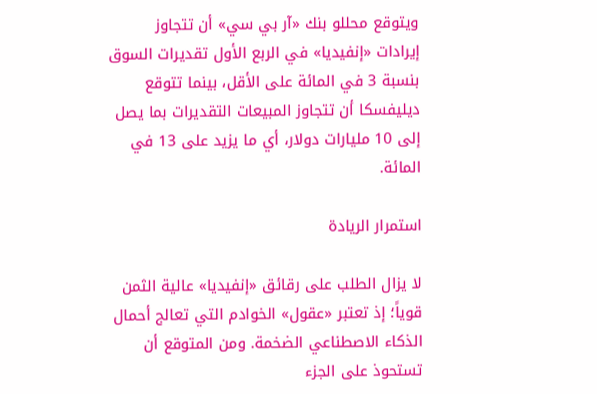ويتوقع محللو بنك «آر بي سي» أن تتجاوز إيرادات «إنفيديا» في الربع الأول تقديرات السوق بنسبة 3 في المائة على الأقل، بينما تتوقع ديليفسكا أن تتجاوز المبيعات التقديرات بما يصل إلى 10 مليارات دولار، أي ما يزيد على 13 في المائة.

استمرار الريادة

لا يزال الطلب على رقائق «إنفيديا» عالية الثمن قوياً؛ إذ تعتبر «عقول» الخوادم التي تعالج أحمال الذكاء الاصطناعي الضخمة. ومن المتوقع أن تستحوذ على الجزء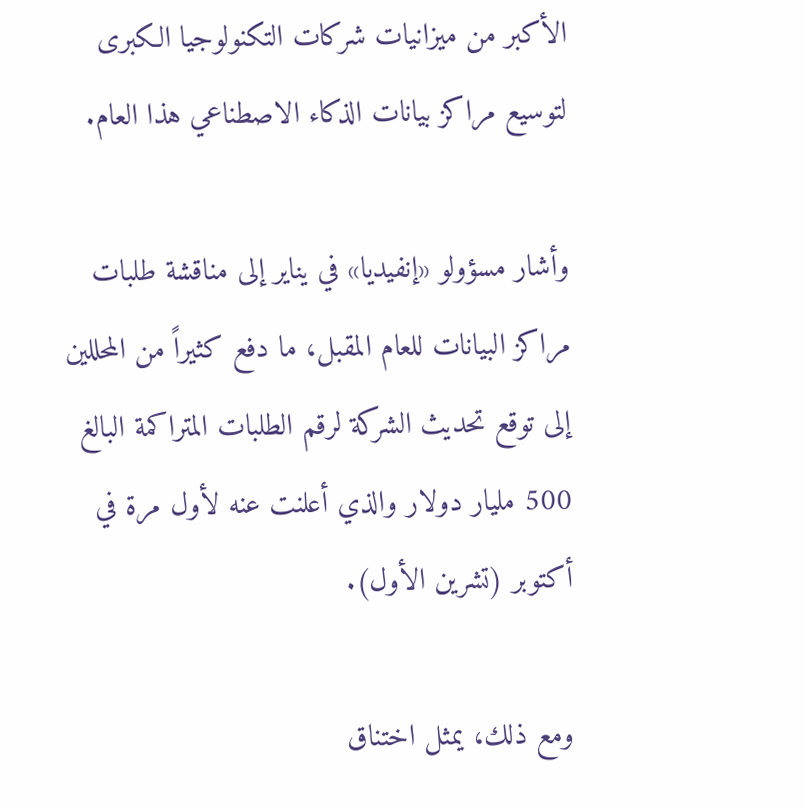الأكبر من ميزانيات شركات التكنولوجيا الكبرى لتوسيع مراكز بيانات الذكاء الاصطناعي هذا العام.

وأشار مسؤولو «إنفيديا» في يناير إلى مناقشة طلبات مراكز البيانات للعام المقبل، ما دفع كثيراً من المحللين إلى توقع تحديث الشركة لرقم الطلبات المتراكمة البالغ 500 مليار دولار والذي أعلنت عنه لأول مرة في أكتوبر (تشرين الأول).

ومع ذلك، يمثل اختناق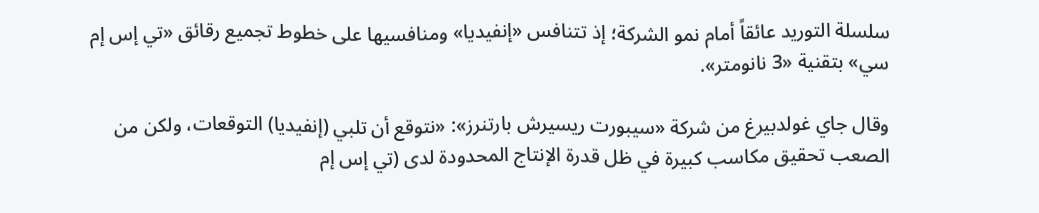سلسلة التوريد عائقاً أمام نمو الشركة؛ إذ تتنافس «إنفيديا» ومنافسيها على خطوط تجميع رقائق «تي إس إم سي» بتقنية «3 نانومتر».

وقال جاي غولدبيرغ من شركة «سيبورت ريسيرش بارتنرز»: «نتوقع أن تلبي (إنفيديا) التوقعات، ولكن من الصعب تحقيق مكاسب كبيرة في ظل قدرة الإنتاج المحدودة لدى (تي إس إم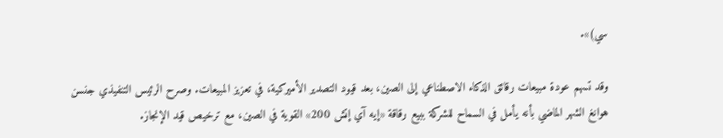سي)».

وقد تسهم عودة مبيعات رقائق الذكاء الاصطناعي إلى الصين، بعد قيود التصدير الأميركية، في تعزيز المبيعات. وصرح الرئيس التنفيذي جنسن هوانغ الشهر الماضي بأنه يأمل في السماح للشركة ببيع رقاقة «إيه آي إتش 200» القوية في الصين، مع ترخيص قيد الإنجاز.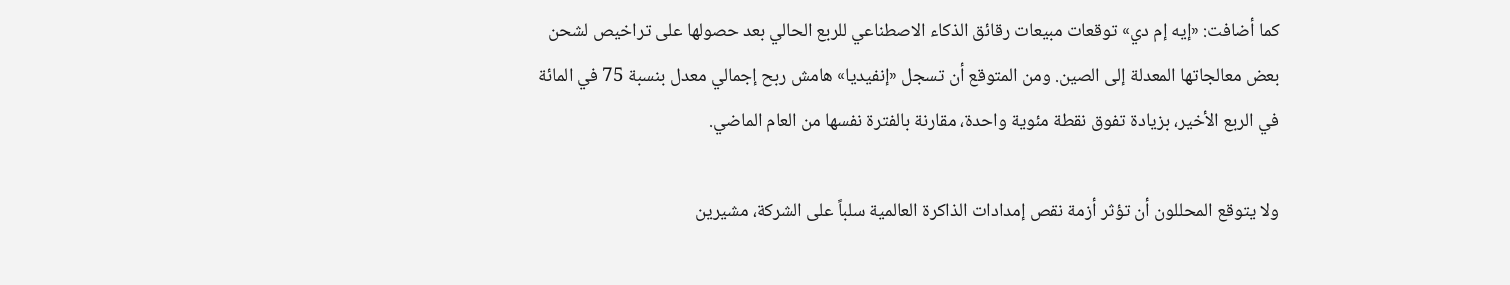كما أضافت: «إيه إم دي» توقعات مبيعات رقائق الذكاء الاصطناعي للربع الحالي بعد حصولها على تراخيص لشحن بعض معالجاتها المعدلة إلى الصين. ومن المتوقع أن تسجل «إنفيديا» هامش ربح إجمالي معدل بنسبة 75 في المائة في الربع الأخير، بزيادة تفوق نقطة مئوية واحدة، مقارنة بالفترة نفسها من العام الماضي.

ولا يتوقع المحللون أن تؤثر أزمة نقص إمدادات الذاكرة العالمية سلباً على الشركة، مشيرين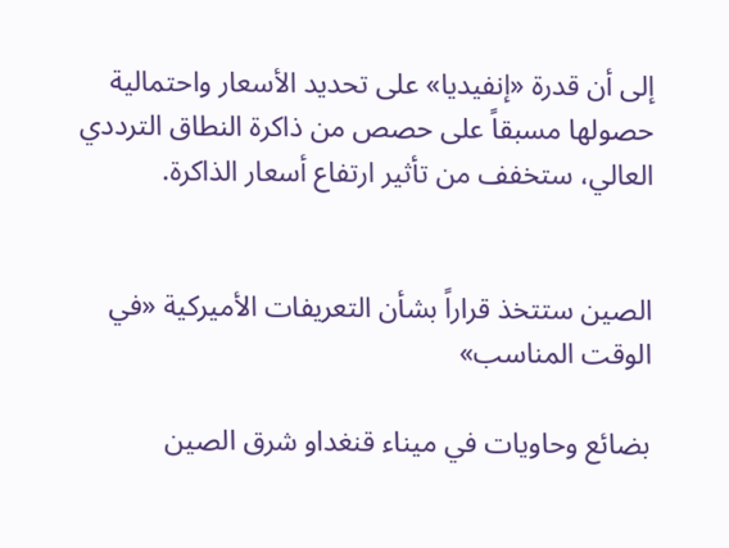إلى أن قدرة «إنفيديا» على تحديد الأسعار واحتمالية حصولها مسبقاً على حصص من ذاكرة النطاق الترددي العالي، ستخفف من تأثير ارتفاع أسعار الذاكرة.


الصين ستتخذ قراراً بشأن التعريفات الأميركية «في الوقت المناسب»

بضائع وحاويات في ميناء قنغداو شرق الصين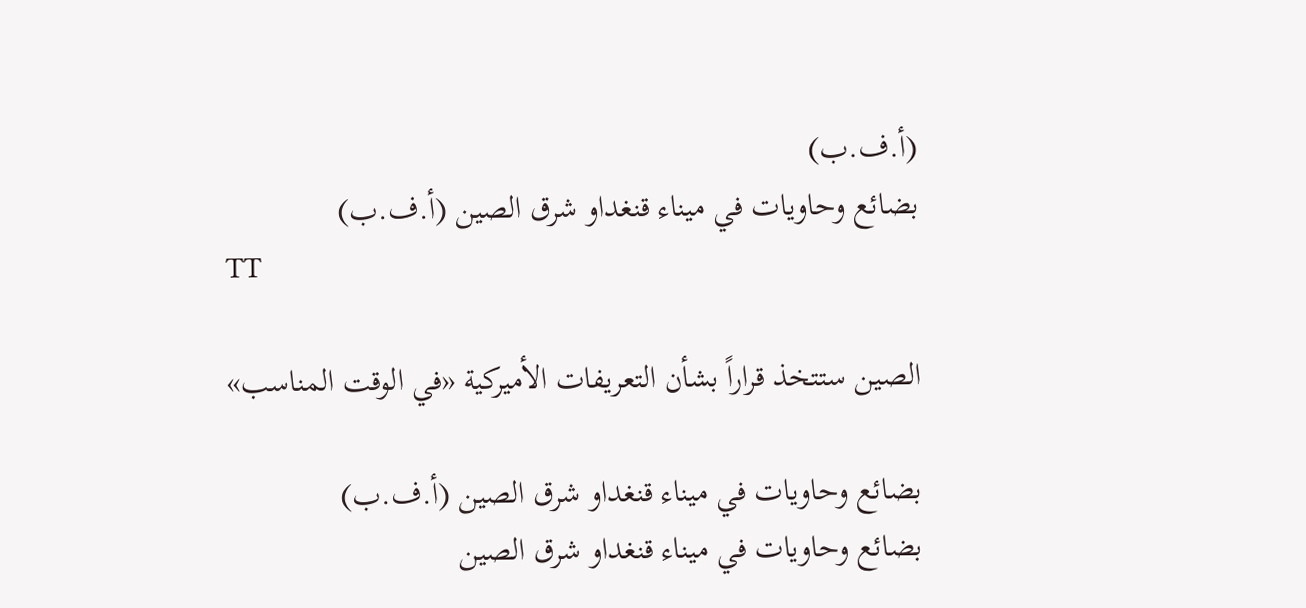(أ.ف.ب)
بضائع وحاويات في ميناء قنغداو شرق الصين (أ.ف.ب)
TT

الصين ستتخذ قراراً بشأن التعريفات الأميركية «في الوقت المناسب»

بضائع وحاويات في ميناء قنغداو شرق الصين (أ.ف.ب)
بضائع وحاويات في ميناء قنغداو شرق الصين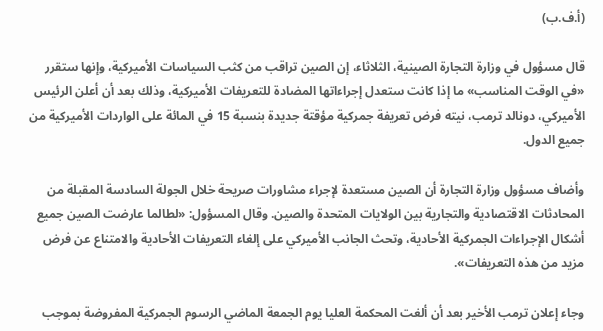(أ.ف.ب)

قال مسؤول في وزارة التجارة الصينية، الثلاثاء، إن الصين تراقب من كثب السياسات الأميركية، وإنها ستقرر «في الوقت المناسب» ما إذا كانت ستعدل إجراءاتها المضادة للتعريفات الأميركية، وذلك بعد أن أعلن الرئيس الأميركي، دونالد ترمب، نيته فرض تعريفة جمركية مؤقتة جديدة بنسبة 15 في المائة على الواردات الأميركية من جميع الدول.

وأضاف مسؤول وزارة التجارة أن الصين مستعدة لإجراء مشاورات صريحة خلال الجولة السادسة المقبلة من المحادثات الاقتصادية والتجارية بين الولايات المتحدة والصين. وقال المسؤول: «لطالما عارضت الصين جميع أشكال الإجراءات الجمركية الأحادية، وتحث الجانب الأميركي على إلغاء التعريفات الأحادية والامتناع عن فرض مزيد من هذه التعريفات».

وجاء إعلان ترمب الأخير بعد أن ألغت المحكمة العليا يوم الجمعة الماضي الرسوم الجمركية المفروضة بموجب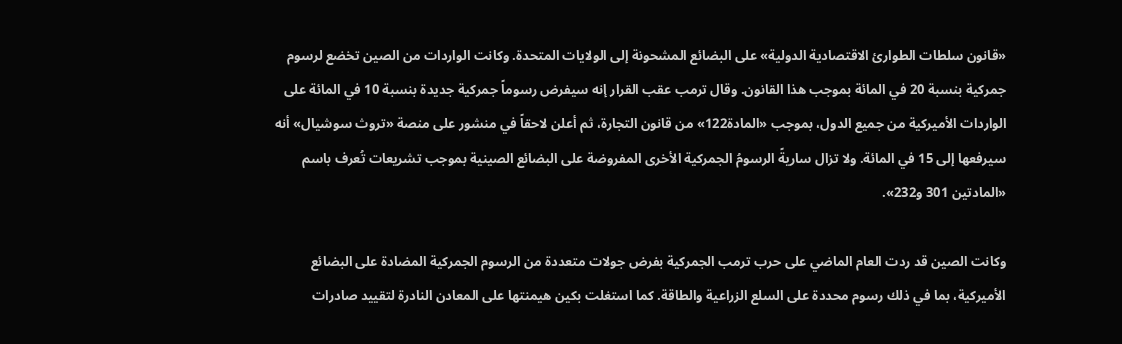«قانون سلطات الطوارئ الاقتصادية الدولية» على البضائع المشحونة إلى الولايات المتحدة. وكانت الواردات من الصين تخضع لرسوم جمركية بنسبة 20 في المائة بموجب هذا القانون. وقال ترمب عقب القرار إنه سيفرض رسوماً جمركية جديدة بنسبة 10 في المائة على الواردات الأميركية من جميع الدول، بموجب «المادة122» من قانون التجارة، ثم أعلن لاحقاً في منشور على منصة «تروث سوشيال» أنه سيرفعها إلى 15 في المائة. ولا تزال ساريةً الرسومُ الجمركية الأخرى المفروضة على البضائع الصينية بموجب تشريعات تُعرف باسم «المادتين 301 و232».

وكانت الصين قد ردت العام الماضي على حرب ترمب الجمركية بفرض جولات متعددة من الرسوم الجمركية المضادة على البضائع الأميركية، بما في ذلك رسوم محددة على السلع الزراعية والطاقة. كما استغلت بكين هيمنتها على المعادن النادرة لتقييد صادرات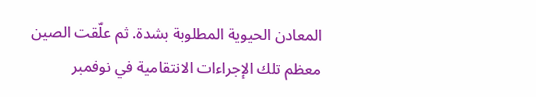المعادن الحيوية المطلوبة بشدة. ثم علّقت الصين معظم تلك الإجراءات الانتقامية في نوفمبر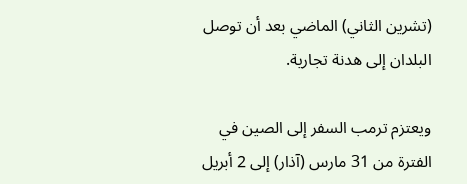(تشرين الثاني) الماضي بعد أن توصل البلدان إلى هدنة تجارية.

ويعتزم ترمب السفر إلى الصين في الفترة من 31 مارس (آذار) إلى 2 أبريل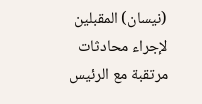(نيسان) المقبلين لإجراء محادثات مرتقبة مع الرئيس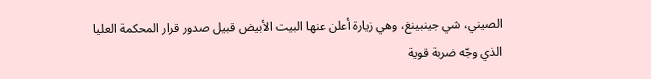الصيني، شي جينبينغ، وهي زيارة أعلن عنها البيت الأبيض قبيل صدور قرار المحكمة العليا الذي وجّه ضربة قوية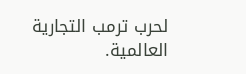لحرب ترمب التجارية العالمية.